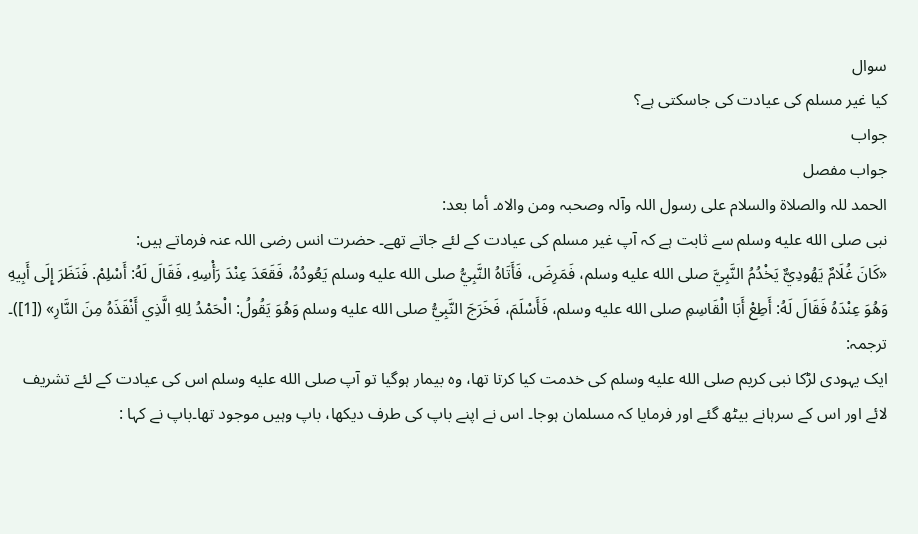سوال
کیا غیر مسلم کى عیادت کى جاسکتى ہے؟
جواب
جواب مفصل
الحمد للہ والصلاۃ والسلام علی رسول اللہ وآلہ وصحبہ ومن والاہ۔ أما بعد:
نبى صلى الله عليه وسلم سے ثابت ہے کہ آپ غیر مسلم کى عیادت کے لئے جاتے تھے۔ حضرت انس رضى اللہ عنہ فرماتے ہیں:
«كَانَ غُلَامٌ يَهُودِيٌّ يَخْدُمُ النَّبِيَّ صلى الله عليه وسلم، فَمَرِضَ، فَأَتَاهُ النَّبِيُّ صلى الله عليه وسلم يَعُودُهُ، فَقَعَدَ عِنْدَ رَأْسِهِ، فَقَالَ لَهُ: أَسْلِمْ. فَنَظَرَ إِلَى أَبِيهِ وَهُوَ عِنْدَهُ فَقَالَ لَهُ: أَطِعْ أَبَا الْقَاسِمِ صلى الله عليه وسلم، فَأَسْلَمَ، فَخَرَجَ النَّبِيُّ صلى الله عليه وسلم وَهُوَ يَقُولُ: الْحَمْدُ لِلهِ الَّذِي أَنْقَذَهُ مِنَ النَّارِ» ([1])۔
ترجمہ:
ایک یہودی لڑکا نبی کریم صلى الله عليه وسلم کی خدمت کیا کرتا تھا، وہ بیمار ہوگیا تو آپ صلى الله عليه وسلم اس کى عیادت کے لئے تشریف لائے اور اس کے سرہانے بیٹھ گئے اور فرمایا کہ مسلمان ہوجا۔ اس نے اپنے باپ کی طرف دیکھا، باپ وہیں موجود تھا۔باپ نے کہا :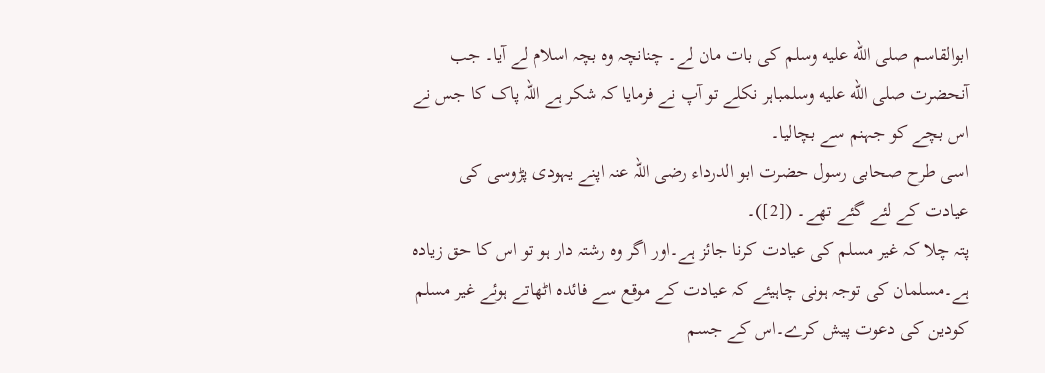ابوالقاسم صلى الله عليه وسلم کى بات مان لے۔ چنانچہ وہ بچہ اسلام لے آیا۔ جب آنحضرت صلى الله عليه وسلمباہر نکلے تو آپ نے فرمایا کہ شکر ہے اللہ پاک کا جس نے اس بچے کو جہنم سے بچالیا۔
اسى طرح صحابى رسول حضرت ابو الدرداء رضى اللہ عنہ اپنے یہودى پڑوسى کى عیادت کے لئے گئے تھے۔ ([2])۔
پتہ چلا کہ غیر مسلم کى عیادت کرنا جائز ہے۔اور اگر وہ رشتہ دار ہو تو اس کا حق زیادہ ہے۔مسلمان کى توجہ ہونى چاہیئے کہ عیادت کے موقع سے فائدہ اٹھاتے ہوئے غیر مسلم کودین کى دعوت پیش کرے۔اس کے جسم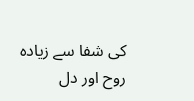کى شفا سے زیادہ روح اور دل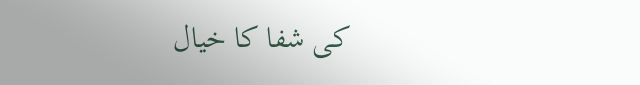کى شفا کا خیال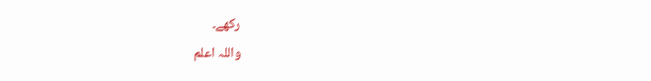رکھے۔
واللہ اعلم